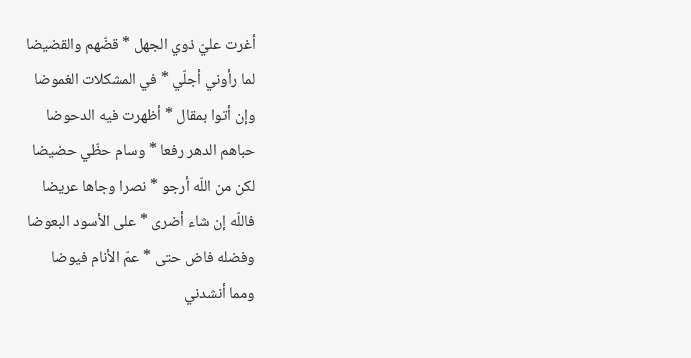أغرت عليّ ذوي الجهل * قضّهم والقضيضا
لما رأوني أجلّي * في المشكلات الغموضا
وإن أتوا بمقال * أظهرت فيه الدحوضا
حباهم الدهر رفعا * وسام حظّي حضيضا
لكن من اللّه أرجو * نصرا وجاها عريضا
فاللّه إن شاء أضرى * على الأسود البعوضا
وفضله فاض حتى * عمّ الأنام فيوضا
ومما أنشدني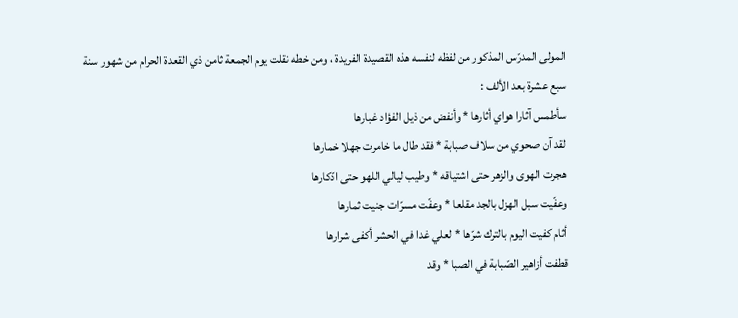المولى المدرّس المذكور من لفظه لنفسه هذه القصيدة الفريدة ، ومن خطه نقلت يوم الجمعة ثامن ذي القعدة الحرام من شهور سنة سبع عشرة بعد الألف :
سأطمس آثارا هواي أثارها * وأنفض من ذيل الفؤاد غبارها
لقد آن صحوي من سلاف صبابة * فقد طال ما خامرت جهلا خمارها
هجرت الهوى والزهر حتى اشتياقه * وطيب ليالي اللهو حتى ادّكارها
وعفّيت سبل الهزل بالجد مقلعا * وعفّت مسرّات جنيت ثمارها
أثام كفيت اليوم بالترك شرّها * لعلي غدا في الحشر أكفى شرارها
قطفت أزاهير الصّبابة في الصبا * وقد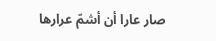صار عارا أن أشمّ عرارها